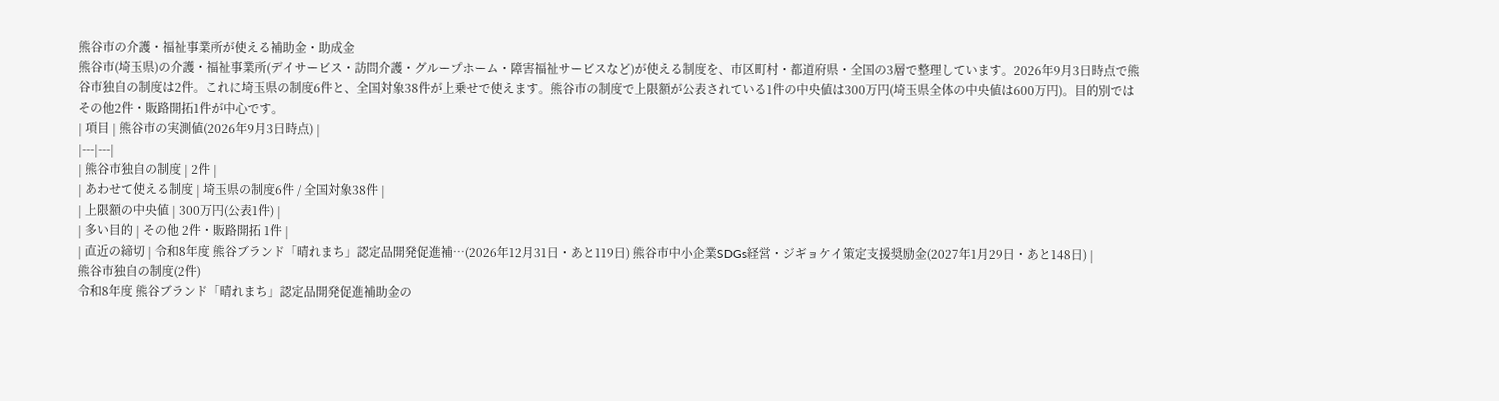熊谷市の介護・福祉事業所が使える補助金・助成金
熊谷市(埼玉県)の介護・福祉事業所(デイサービス・訪問介護・グループホーム・障害福祉サービスなど)が使える制度を、市区町村・都道府県・全国の3層で整理しています。2026年9月3日時点で熊谷市独自の制度は2件。これに埼玉県の制度6件と、全国対象38件が上乗せで使えます。熊谷市の制度で上限額が公表されている1件の中央値は300万円(埼玉県全体の中央値は600万円)。目的別ではその他2件・販路開拓1件が中心です。
| 項目 | 熊谷市の実測値(2026年9月3日時点) |
|---|---|
| 熊谷市独自の制度 | 2件 |
| あわせて使える制度 | 埼玉県の制度6件 / 全国対象38件 |
| 上限額の中央値 | 300万円(公表1件) |
| 多い目的 | その他 2件・販路開拓 1件 |
| 直近の締切 | 令和8年度 熊谷ブランド「晴れまち」認定品開発促進補…(2026年12月31日・あと119日) 熊谷市中小企業SDGs経営・ジギョケイ策定支援奨励金(2027年1月29日・あと148日) |
熊谷市独自の制度(2件)
令和8年度 熊谷ブランド「晴れまち」認定品開発促進補助金の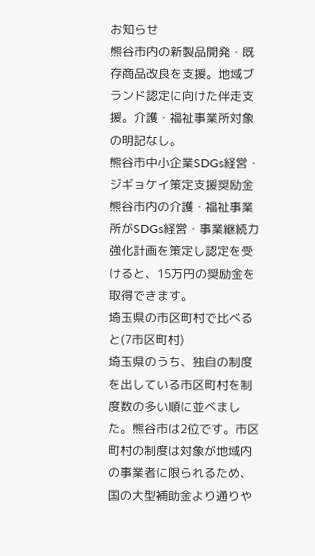お知らせ
熊谷市内の新製品開発・既存商品改良を支援。地域ブランド認定に向けた伴走支援。介護・福祉事業所対象の明記なし。
熊谷市中小企業SDGs経営・ジギョケイ策定支援奨励金
熊谷市内の介護・福祉事業所がSDGs経営・事業継続力強化計画を策定し認定を受けると、15万円の奨励金を取得できます。
埼玉県の市区町村で比べると(7市区町村)
埼玉県のうち、独自の制度を出している市区町村を制度数の多い順に並べました。熊谷市は2位です。市区町村の制度は対象が地域内の事業者に限られるため、国の大型補助金より通りや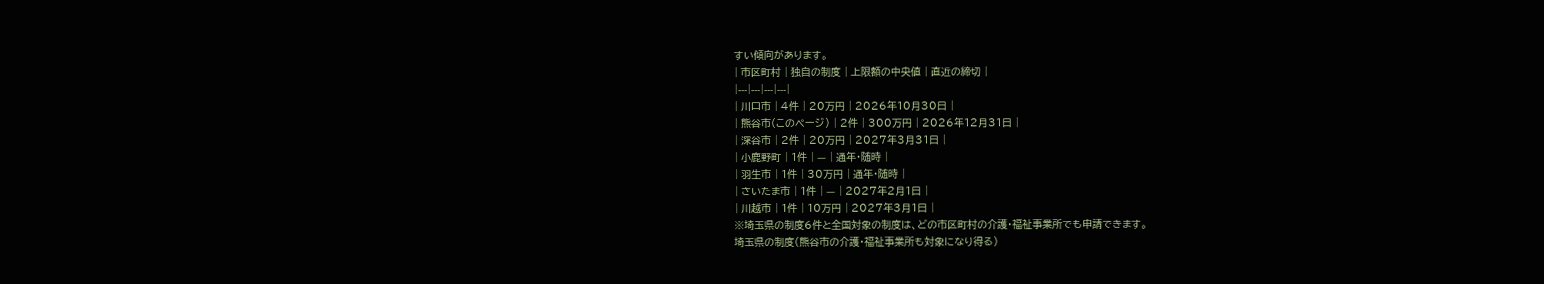すい傾向があります。
| 市区町村 | 独自の制度 | 上限額の中央値 | 直近の締切 |
|---|---|---|---|
| 川口市 | 4件 | 20万円 | 2026年10月30日 |
| 熊谷市(このページ) | 2件 | 300万円 | 2026年12月31日 |
| 深谷市 | 2件 | 20万円 | 2027年3月31日 |
| 小鹿野町 | 1件 | — | 通年・随時 |
| 羽生市 | 1件 | 30万円 | 通年・随時 |
| さいたま市 | 1件 | — | 2027年2月1日 |
| 川越市 | 1件 | 10万円 | 2027年3月1日 |
※埼玉県の制度6件と全国対象の制度は、どの市区町村の介護・福祉事業所でも申請できます。
埼玉県の制度(熊谷市の介護・福祉事業所も対象になり得る)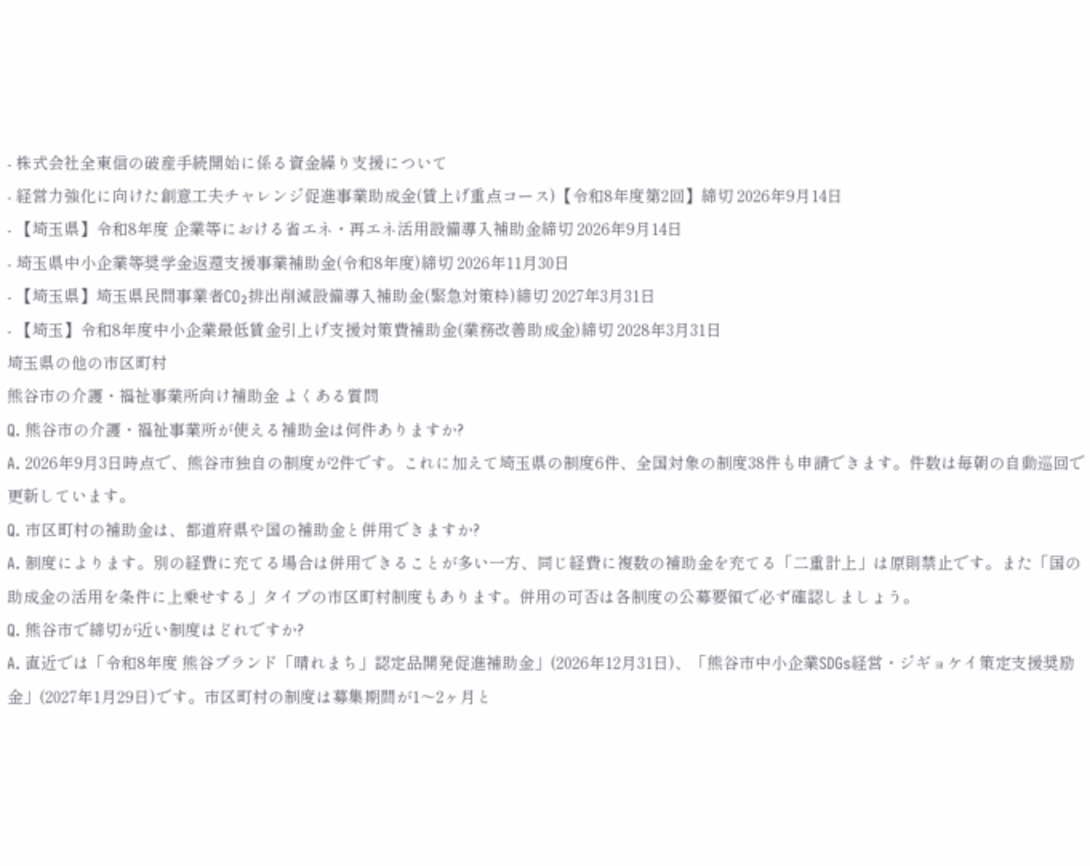- 株式会社全東信の破産手続開始に係る資金繰り支援について
- 経営力強化に向けた創意工夫チャレンジ促進事業助成金(賃上げ重点コース)【令和8年度第2回】締切 2026年9月14日
- 【埼玉県】令和8年度 企業等における省エネ・再エネ活用設備導入補助金締切 2026年9月14日
- 埼玉県中小企業等奨学金返還支援事業補助金(令和8年度)締切 2026年11月30日
- 【埼玉県】埼玉県民間事業者CO₂排出削減設備導入補助金(緊急対策枠)締切 2027年3月31日
- 【埼玉】令和8年度中小企業最低賃金引上げ支援対策費補助金(業務改善助成金)締切 2028年3月31日
埼玉県の他の市区町村
熊谷市の介護・福祉事業所向け補助金 よくある質問
Q. 熊谷市の介護・福祉事業所が使える補助金は何件ありますか?
A. 2026年9月3日時点で、熊谷市独自の制度が2件です。これに加えて埼玉県の制度6件、全国対象の制度38件も申請できます。件数は毎朝の自動巡回で更新しています。
Q. 市区町村の補助金は、都道府県や国の補助金と併用できますか?
A. 制度によります。別の経費に充てる場合は併用できることが多い一方、同じ経費に複数の補助金を充てる「二重計上」は原則禁止です。また「国の助成金の活用を条件に上乗せする」タイプの市区町村制度もあります。併用の可否は各制度の公募要領で必ず確認しましょう。
Q. 熊谷市で締切が近い制度はどれですか?
A. 直近では「令和8年度 熊谷ブランド「晴れまち」認定品開発促進補助金」(2026年12月31日)、「熊谷市中小企業SDGs経営・ジギョケイ策定支援奨励金」(2027年1月29日)です。市区町村の制度は募集期間が1〜2ヶ月と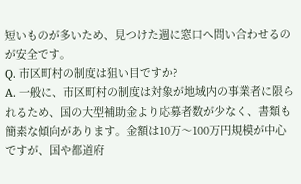短いものが多いため、見つけた週に窓口へ問い合わせるのが安全です。
Q. 市区町村の制度は狙い目ですか?
A. 一般に、市区町村の制度は対象が地域内の事業者に限られるため、国の大型補助金より応募者数が少なく、書類も簡素な傾向があります。金額は10万〜100万円規模が中心ですが、国や都道府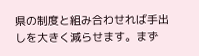県の制度と組み合わせれば手出しを大きく減らせます。まず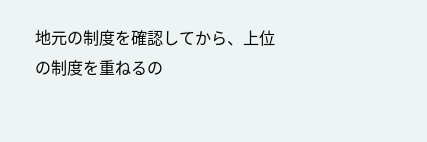地元の制度を確認してから、上位の制度を重ねるの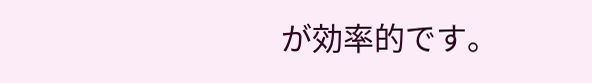が効率的です。